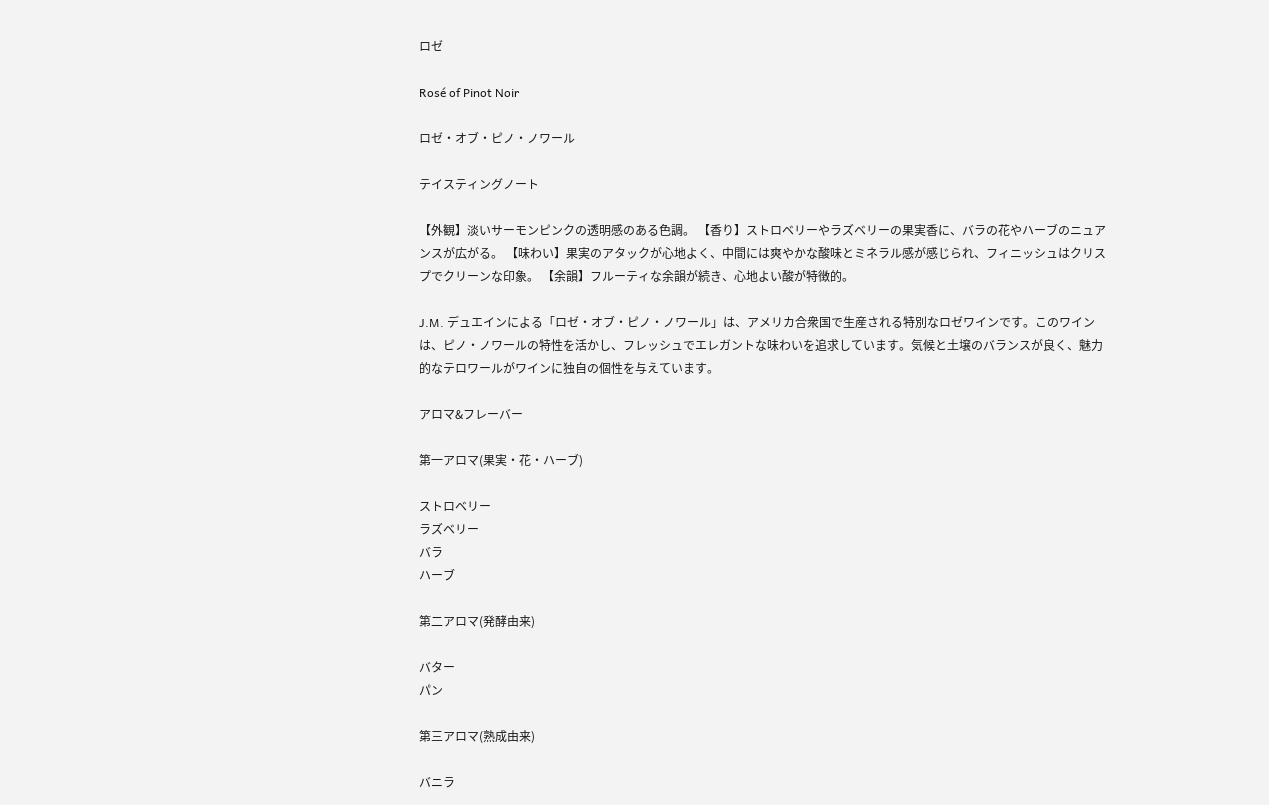ロゼ

Rosé of Pinot Noir

ロゼ・オブ・ピノ・ノワール

テイスティングノート

【外観】淡いサーモンピンクの透明感のある色調。 【香り】ストロベリーやラズベリーの果実香に、バラの花やハーブのニュアンスが広がる。 【味わい】果実のアタックが心地よく、中間には爽やかな酸味とミネラル感が感じられ、フィニッシュはクリスプでクリーンな印象。 【余韻】フルーティな余韻が続き、心地よい酸が特徴的。

J.M. デュエインによる「ロゼ・オブ・ピノ・ノワール」は、アメリカ合衆国で生産される特別なロゼワインです。このワインは、ピノ・ノワールの特性を活かし、フレッシュでエレガントな味わいを追求しています。気候と土壌のバランスが良く、魅力的なテロワールがワインに独自の個性を与えています。

アロマ&フレーバー

第一アロマ(果実・花・ハーブ)

ストロベリー
ラズベリー
バラ
ハーブ

第二アロマ(発酵由来)

バター
パン

第三アロマ(熟成由来)

バニラ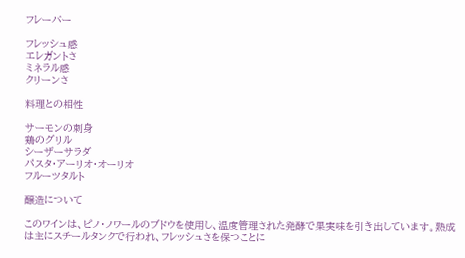フレーバー

フレッシュ感
エレガントさ
ミネラル感
クリーンさ

料理との相性

サーモンの刺身
鶏のグリル
シーザーサラダ
パスタ・アーリオ・オーリオ
フルーツタルト

醸造について

このワインは、ピノ・ノワールのブドウを使用し、温度管理された発酵で果実味を引き出しています。熟成は主にスチールタンクで行われ、フレッシュさを保つことに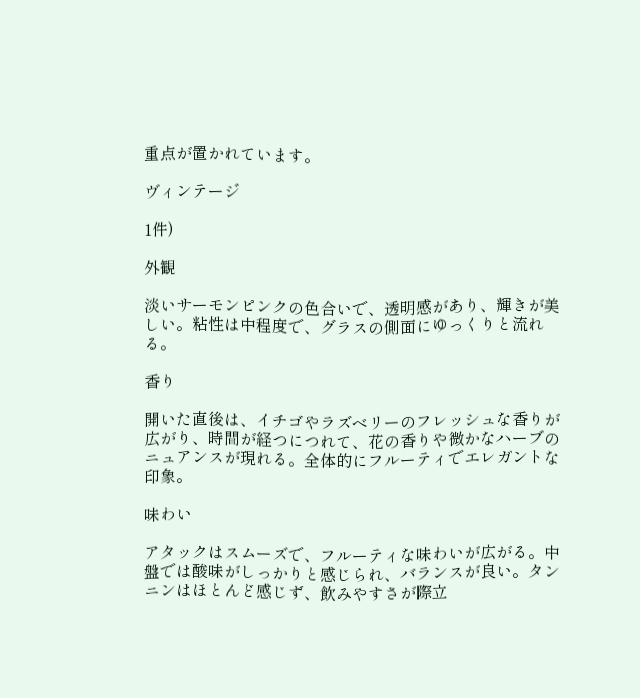重点が置かれています。

ヴィンテージ

1件)

外観

淡いサーモンピンクの色合いで、透明感があり、輝きが美しい。粘性は中程度で、グラスの側面にゆっくりと流れる。

香り

開いた直後は、イチゴやラズベリーのフレッシュな香りが広がり、時間が経つにつれて、花の香りや微かなハーブのニュアンスが現れる。全体的にフルーティでエレガントな印象。

味わい

アタックはスムーズで、フルーティな味わいが広がる。中盤では酸味がしっかりと感じられ、バランスが良い。タンニンはほとんど感じず、飲みやすさが際立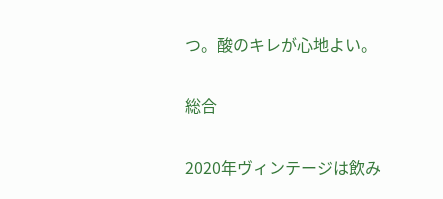つ。酸のキレが心地よい。

総合

2020年ヴィンテージは飲み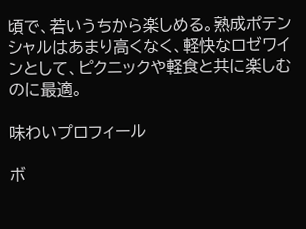頃で、若いうちから楽しめる。熟成ポテンシャルはあまり高くなく、軽快なロゼワインとして、ピクニックや軽食と共に楽しむのに最適。

味わいプロフィール

ボ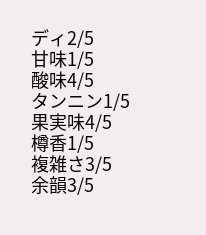ディ2/5
甘味1/5
酸味4/5
タンニン1/5
果実味4/5
樽香1/5
複雑さ3/5
余韻3/5